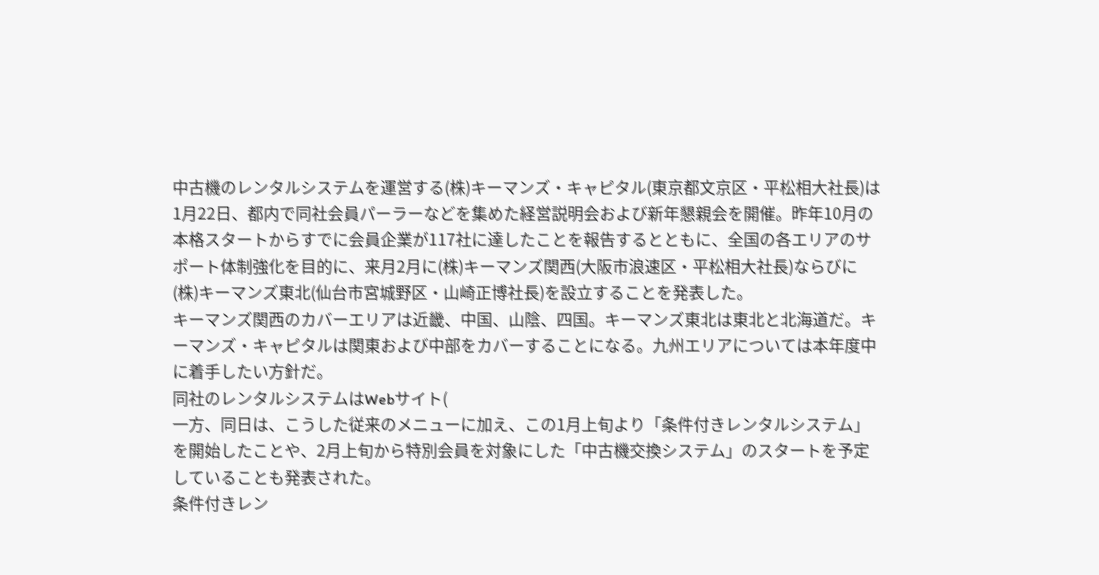中古機のレンタルシステムを運営する(株)キーマンズ・キャピタル(東京都文京区・平松相大社長)は1月22日、都内で同社会員パーラーなどを集めた経営説明会および新年懇親会を開催。昨年10月の本格スタートからすでに会員企業が117社に達したことを報告するとともに、全国の各エリアのサポート体制強化を目的に、来月2月に(株)キーマンズ関西(大阪市浪速区・平松相大社長)ならびに(株)キーマンズ東北(仙台市宮城野区・山崎正博社長)を設立することを発表した。
キーマンズ関西のカバーエリアは近畿、中国、山陰、四国。キーマンズ東北は東北と北海道だ。キーマンズ・キャピタルは関東および中部をカバーすることになる。九州エリアについては本年度中に着手したい方針だ。
同社のレンタルシステムはWebサイト(
一方、同日は、こうした従来のメニューに加え、この1月上旬より「条件付きレンタルシステム」を開始したことや、2月上旬から特別会員を対象にした「中古機交換システム」のスタートを予定していることも発表された。
条件付きレン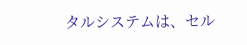タルシステムは、セル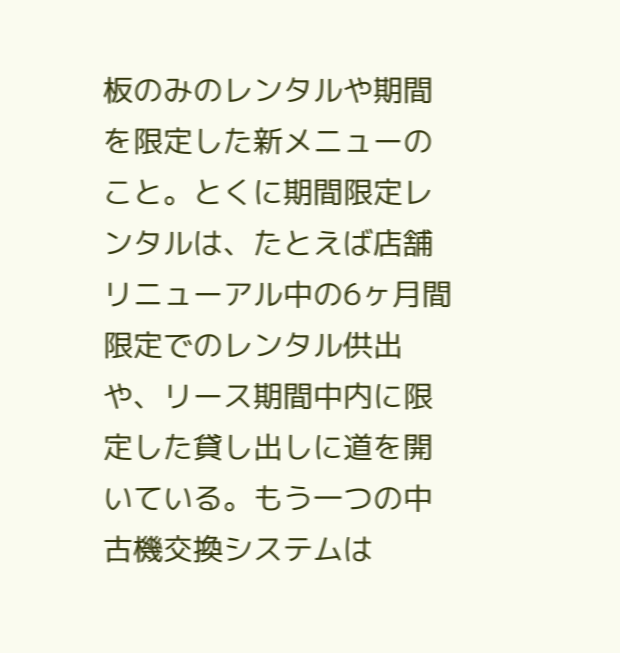板のみのレンタルや期間を限定した新メニューのこと。とくに期間限定レンタルは、たとえば店舗リニューアル中の6ヶ月間限定でのレンタル供出や、リース期間中内に限定した貸し出しに道を開いている。もう一つの中古機交換システムは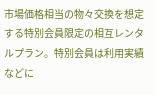市場価格相当の物々交換を想定する特別会員限定の相互レンタルプラン。特別会員は利用実績などに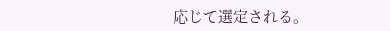応じて選定される。